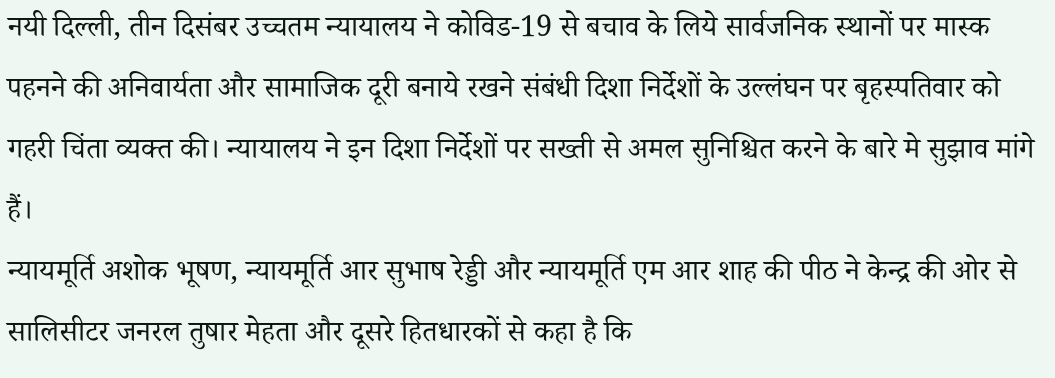नयी दिल्ली, तीन दिसंबर उच्चतम न्यायालय ने कोविड-19 से बचाव के लिये सार्वजनिक स्थानों पर मास्क पहनने की अनिवार्यता और सामाजिक दूरी बनाये रखने संबंधी दिशा निर्देशों के उल्लंघन पर बृहस्पतिवार को गहरी चिंता व्यक्त की। न्यायालय ने इन दिशा निर्देशों पर सख्ती से अमल सुनिश्चित करने के बारे मे सुझाव मांगे हैं।
न्यायमूर्ति अशोक भूषण, न्यायमूर्ति आर सुभाष रेड्डी और न्यायमूर्ति एम आर शाह की पीठ ने केन्द्र की ओर से सालिसीटर जनरल तुषार मेहता और दूसरे हितधारकों से कहा है कि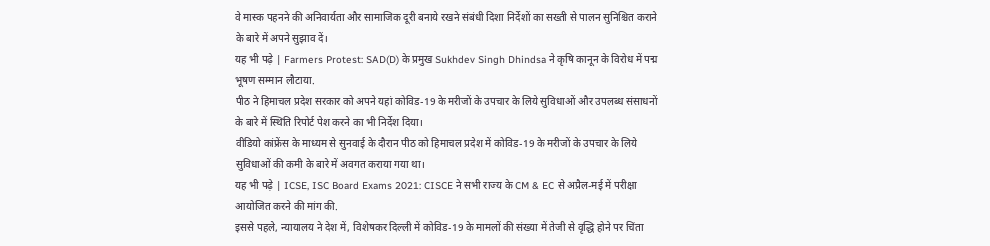वे मास्क पहनने की अनिवार्यता और सामाजिक दूरी बनाये रखने संबंधी दिशा निर्देशों का सख्ती से पालन सुनिश्चित कराने के बारे में अपने सुझाव दें।
यह भी पढ़े | Farmers Protest: SAD(D) के प्रमुख Sukhdev Singh Dhindsa ने कृषि कानून के विरोध में पद्म भूषण सम्मान लौटाया.
पीठ ने हिमाचल प्रदेश सरकार को अपने यहां कोविड-19 के मरीजों के उपचार के लिये सुविधाओं और उपलब्ध संसाधनों के बारे में स्थिति रिपोर्ट पेश करने का भी निर्देश दिया।
वीडियो कांफ्रेंस के माध्यम से सुनवाई के दौरान पीठ को हिमाचल प्रदेश में कोविड-19 के मरीजों के उपचार के लिये सुविधाओं की कमी के बारे में अवगत कराया गया था।
यह भी पढ़े | ICSE, ISC Board Exams 2021: CISCE ने सभी राज्य के CM & EC से अप्रैल-मई में परीक्षा आयोजित करने की मांग की.
इससे पहले, न्यायालय ने देश में, विशेषकर दिल्ली में कोविड-19 के मामलों की संख्या में तेजी से वृद्धि होने पर चिंता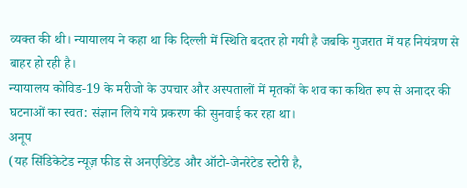व्यक्त की थी। न्यायालय ने कहा था कि दिल्ली में स्थिति बदतर हो गयी है जबकि गुजरात में यह नियंत्रण से बाहर हो रही है।
न्यायालय कोविड-19 के मरीजो के उपचार और अस्पतालों में मृतकों के शव का कथित रूप से अनादर की घटनाओं का स्वत: संज्ञान लिये गये प्रकरण की सुनवाई कर रहा था।
अनूप
(यह सिंडिकेटेड न्यूज़ फीड से अनएडिटेड और ऑटो-जेनरेटेड स्टोरी है,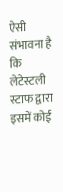ऐसी संभावना है कि लेटेस्टली स्टाफ द्वारा इसमें कोई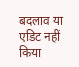बदलाव या एडिट नहीं किया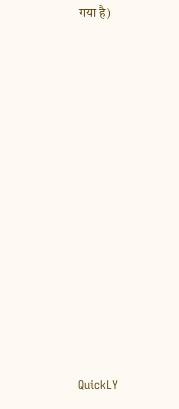गया है)













QuickLY